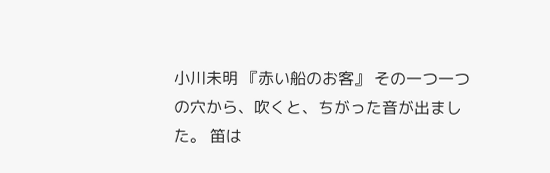小川未明 『赤い船のお客』 その一つ一つの穴から、吹くと、ちがった音が出ました。 笛は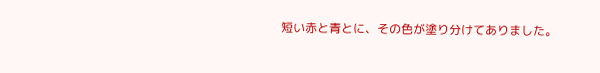短い赤と青とに、その色が塗り分けてありました。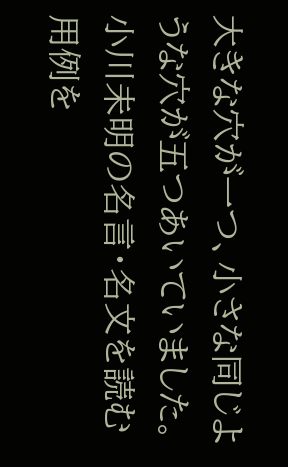大きな穴が一つ、小さな同じような穴が五つあいていました。 小川未明の名言・名文を読む 用例を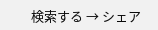検索する → シェア